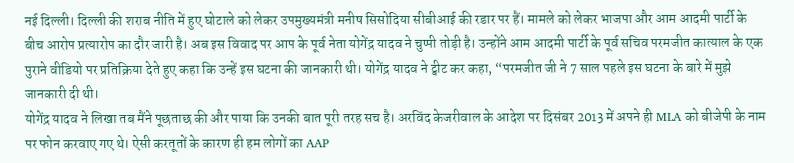नई दिल्ली। दिल्ली की शराब नीति में हुए घोटाले को लेकर उपमुख्यमंत्री मनीष सिसोदिया सीबीआई की रडार पर हैं। मामले को लेकर भाजपा और आम आदमी पार्टी के बीच आरोप प्रत्यारोप का दौर जारी है। अब इस विवाद पर आप के पूर्व नेता योगेंद्र यादव ने चुप्पी तोड़ी है। उन्होंने आम आदमी पार्टी के पूर्व सचिव परमजीत कात्याल के एक पुराने वीडियो पर प्रतिक्रिया देते हुए कहा कि उन्हें इस घटना की जानकारी थी। योगेंद्र यादव ने ट्वीट कर कहा, “परमजीत जी ने 7 साल पहले इस घटना के बारे में मुझे जानकारी दी थी।
योगेंद्र यादव ने लिखा तब मैंने पूछताछ की और पाया कि उनकी बात पूरी तरह सच है। अरविंद केजरीवाल के आदेश पर दिसंबर 2013 में अपने ही MLA को बीजेपी के नाम पर फोन करवाए गए थे। ऐसी करतूतों के कारण ही हम लोगों का AAP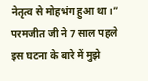नेतृत्व से मोहभंग हुआ था।”
परमजीत जी ने 7 साल पहले इस घटना के बारे में मुझे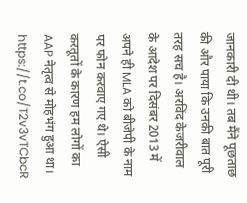जानकारी दी थी। तब मैंने पूछताछ की और पाया कि उनकी बात पूरी तरह सच है। अरविंद केजरीवाल के आदेश पर दिसंबर 2013 में अपने ही MLA को बीजेपी के नाम पर फोन करवाए गए थे। ऐसी करतूतों के कारण हम लोगों का AAP नेतृत्व से मोहभंग हुआ था। https://t.co/T2v3vTCbcR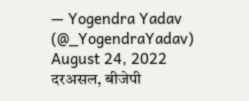— Yogendra Yadav (@_YogendraYadav) August 24, 2022
दरअसल, बीजेपी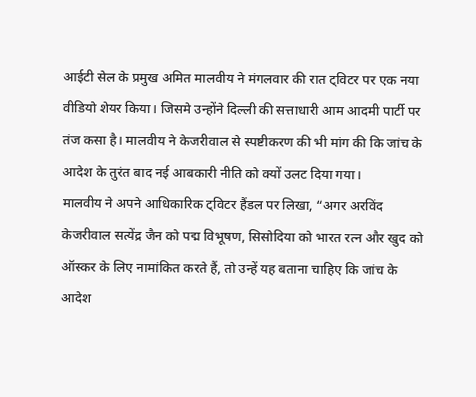आईटी सेल के प्रमुख अमित मालवीय ने मंगलवार की रात ट्विटर पर एक नया वीडियो शेयर किया। जिसमे उन्होंने दिल्ली की सत्ताधारी आम आदमी पार्टी पर तंज कसा है। मालवीय ने केजरीवाल से स्पष्टीकरण की भी मांग की कि जांच के आदेश के तुरंत बाद नई आबकारी नीति को क्यों उलट दिया गया।
मालवीय ने अपने आधिकारिक ट्विटर हैंडल पर लिखा, “अगर अरविंद केजरीवाल सत्येंद्र जैन को पद्म विभूषण, सिसोदिया को भारत रत्न और खुद को ऑस्कर के लिए नामांकित करते हैं, तो उन्हें यह बताना चाहिए कि जांच के आदेश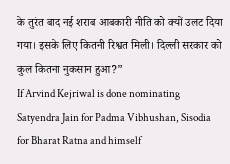के तुरंत बाद नई शराब आबकारी नीति को क्यों उलट दिया गया। इसके लिए कितनी रिश्वत मिली। दिल्ली सरकार को कुल कितना नुकसान हुआ?”
If Arvind Kejriwal is done nominating Satyendra Jain for Padma Vibhushan, Sisodia for Bharat Ratna and himself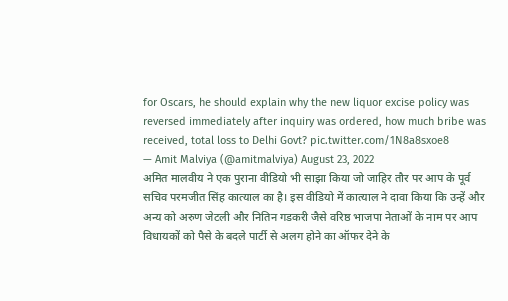for Oscars, he should explain why the new liquor excise policy was reversed immediately after inquiry was ordered, how much bribe was received, total loss to Delhi Govt? pic.twitter.com/1N8a8sxoe8
— Amit Malviya (@amitmalviya) August 23, 2022
अमित मालवीय ने एक पुराना वीडियो भी साझा किया जो जाहिर तौर पर आप के पूर्व सचिव परमजीत सिंह कात्याल का है। इस वीडियो में कात्याल ने दावा किया कि उन्हें और अन्य को अरुण जेटली और नितिन गडकरी जैसे वरिष्ठ भाजपा नेताओं के नाम पर आप विधायकों को पैसे के बदले पार्टी से अलग होने का ऑफर देने के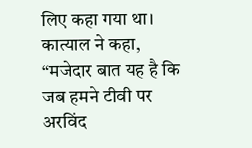लिए कहा गया था।
कात्याल ने कहा, “मजेदार बात यह है कि जब हमने टीवी पर अरविंद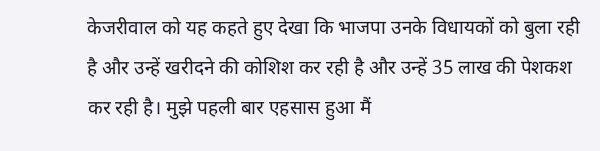केजरीवाल को यह कहते हुए देखा कि भाजपा उनके विधायकों को बुला रही है और उन्हें खरीदने की कोशिश कर रही है और उन्हें 35 लाख की पेशकश कर रही है। मुझे पहली बार एहसास हुआ मैं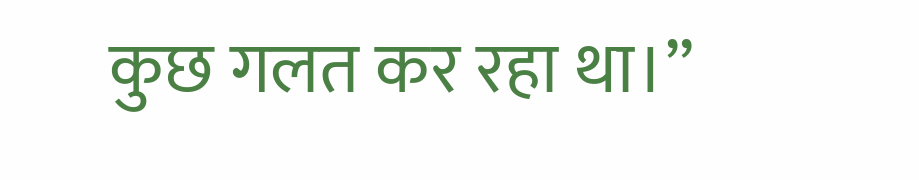कुछ गलत कर रहा था।”